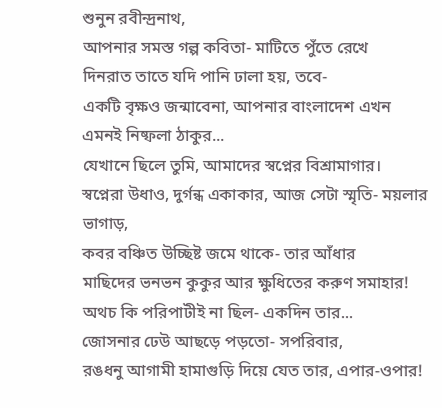শুনুন রবীন্দ্রনাথ,
আপনার সমস্ত গল্প কবিতা- মাটিতে পুঁতে রেখে
দিনরাত তাতে যদি পানি ঢালা হয়, তবে-
একটি বৃক্ষও জন্মাবেনা, আপনার বাংলাদেশ এখন
এমনই নিষ্ফলা ঠাকুর...
যেখানে ছিলে তুমি, আমাদের স্বপ্নের বিশ্রামাগার।
স্বপ্নেরা উধাও, দুর্গন্ধ একাকার, আজ সেটা স্মৃতি- ময়লার ভাগাড়,
কবর বঞ্চিত উচ্ছিষ্ট জমে থাকে- তার আঁধার
মাছিদের ভনভন কুকুর আর ক্ষুধিতের করুণ সমাহার!
অথচ কি পরিপাটীই না ছিল- একদিন তার...
জোসনার ঢেউ আছড়ে পড়তো- সপরিবার,
রঙধনু আগামী হামাগুড়ি দিয়ে যেত তার, এপার-ওপার!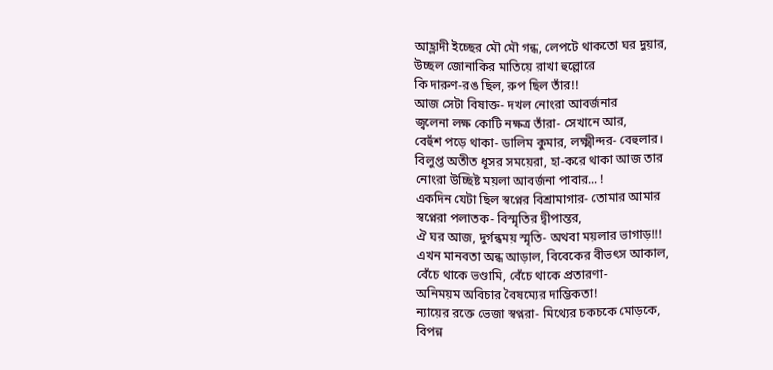আহ্লাদী ইচ্ছের মৌ মৌ গন্ধ, লেপটে থাকতো ঘর দুয়ার,
উচ্ছল জোনাকির মাতিয়ে রাখা হুল্লোরে
কি দারুণ-রঙ ছিল, রুপ ছিল তাঁর!!
আজ সেটা বিষাক্ত- দখল নোংরা আবর্জনার
জ্বলেনা লক্ষ কোটি নক্ষত্র তাঁরা- সেখানে আর,
বেহুঁশ পড়ে থাকা- ডালিম কুমার, লক্ষ্মীন্দর- বেহুলার।
বিলুপ্ত অতীত ধূসর সময়েরা, হা-করে থাকা আজ তার
নোংরা উচ্ছিষ্ট ময়লা আবর্জনা পাবার... !
একদিন যেটা ছিল স্বপ্নের বিশ্রামাগার- তোমার আমার
স্বপ্নেরা পলাতক- বিস্মৃতির দ্বীপান্তর,
ঐ ঘর আজ, দুর্গন্ধময় স্মৃতি- অথবা ময়লার ভাগাড়!!!
এখন মানবতা অন্ধ আড়াল, বিবেকের বীভৎস আকাল,
বেঁচে থাকে ভণ্ডামি, বেঁচে থাকে প্রতারণা-
অনিময়ম অবিচার বৈষম্যের দাম্ভিকতা!
ন্যায়ের রক্তে ভেজা স্বপ্নরা- মিথ্যের চকচকে মোড়কে,
বিপন্ন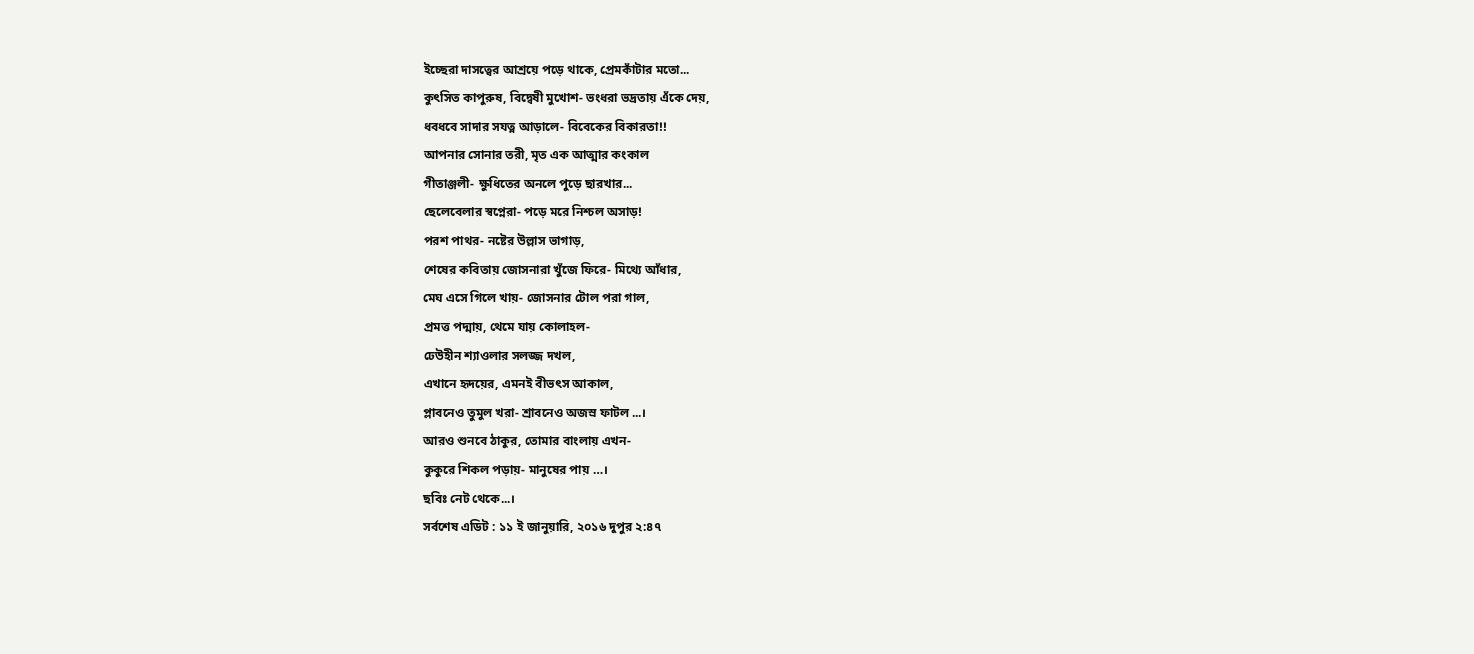ইচ্ছেরা দাসত্বের আশ্রয়ে পড়ে থাকে, প্রেমকাঁটার মতো...
কুৎসিত কাপুরুষ, বিদ্বেষী মুখোশ- ভংধরা ভদ্রতায় এঁকে দেয়,
ধবধবে সাদার সযত্ন আড়ালে- বিবেকের বিকারতা!!
আপনার সোনার তরী, মৃত এক আত্মার কংকাল
গীতাঞ্জলী- ক্ষুধিতের অনলে পুড়ে ছারখার...
ছেলেবেলার স্বপ্নেরা- পড়ে মরে নিশ্চল অসাড়!
পরশ পাথর- নষ্টের উল্লাস ভাগাড়,
শেষের কবিতায় জোসনারা খুঁজে ফিরে- মিথ্যে আঁধার,
মেঘ এসে গিলে খায়- জোসনার টোল পরা গাল,
প্রমত্ত পদ্মায়, থেমে যায় কোলাহল-
ঢেউহীন শ্যাওলার সলজ্জ দখল,
এখানে হৃদয়ের, এমনই বীভৎস আকাল,
প্লাবনেও তুমুল খরা- শ্রাবনেও অজস্র ফাটল ...।
আরও শুনবে ঠাকুর, তোমার বাংলায় এখন-
কুকুরে শিকল পড়ায়- মানুষের পায় …।
ছবিঃ নেট থেকে...।
সর্বশেষ এডিট : ১১ ই জানুয়ারি, ২০১৬ দুপুর ২:৪৭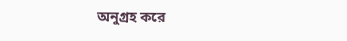অনুগ্রহ করে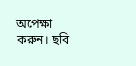অপেক্ষা করুন। ছবি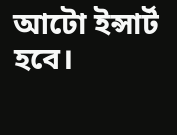আটো ইন্সার্ট হবে।